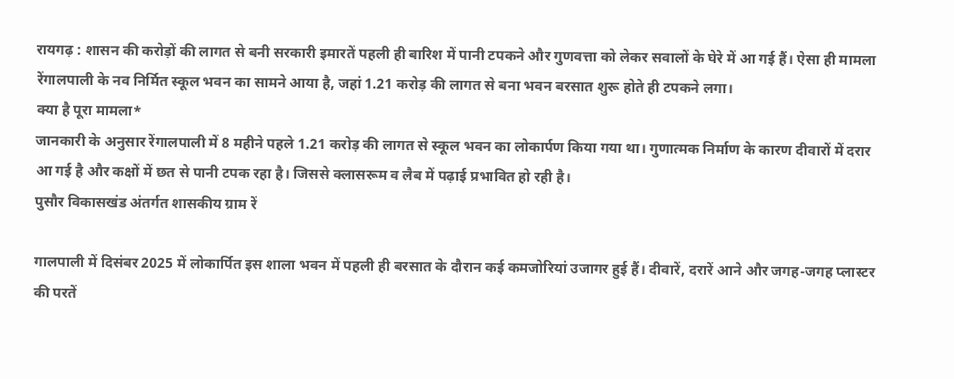रायगढ़ : शासन की करोड़ों की लागत से बनी सरकारी इमारतें पहली ही बारिश में पानी टपकने और गुणवत्ता को लेकर सवालों के घेरे में आ गई हैं। ऐसा ही मामला रेंगालपाली के नव निर्मित स्कूल भवन का सामने आया है, जहां 1.21 करोड़ की लागत से बना भवन बरसात शुरू होते ही टपकने लगा।
क्या है पूरा मामला*
जानकारी के अनुसार रेंगालपाली में 8 महीने पहले 1.21 करोड़ की लागत से स्कूल भवन का लोकार्पण किया गया था। गुणात्मक निर्माण के कारण दीवारों में दरार आ गई है और कक्षों में छत से पानी टपक रहा है। जिससे क्लासरूम व लैब में पढ़ाई प्रभावित हो रही है।
पुसौर विकासखंड अंतर्गत शासकीय ग्राम रें

गालपाली में दिसंबर 2025 में लोकार्पित इस शाला भवन में पहली ही बरसात के दौरान कई कमजोरियां उजागर हुई हैं। दीवारें, दरारें आने और जगह-जगह प्लास्टर की परतें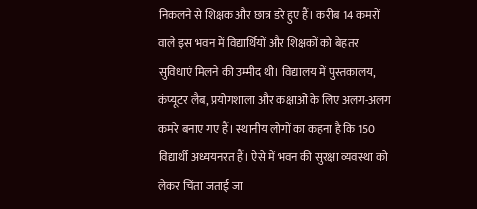निकलने से शिक्षक और छात्र डरे हुए हैं। करीब 14 कमरों वाले इस भवन में विद्यार्थियों और शिक्षकों को बेहतर सुविधाएं मिलने की उम्मीद थी। विद्यालय में पुस्तकालय, कंप्यूटर लैब, प्रयोगशाला और कक्षाओं के लिए अलग-अलग कमरे बनाए गए हैं। स्थानीय लोगों का कहना है कि 150 विद्यार्थी अध्ययनरत हैं। ऐसे में भवन की सुरक्षा व्यवस्था को लेकर चिंता जताई जा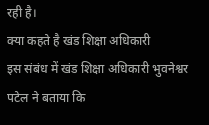रही है।
क्या कहते है खंड शिक्षा अधिकारी
इस संबंध में खंड शिक्षा अधिकारी भुवनेश्वर पटेल ने बताया कि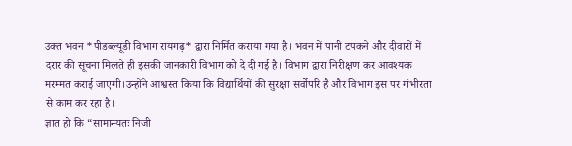उक्त भवन *पीडब्ल्यूडी विभाग रायगढ़* द्वारा निर्मित कराया गया है। भवन में पानी टपकने और दीवारों में दरार की सूचना मिलते ही इसकी जानकारी विभाग को दे दी गई है। विभाग द्वारा निरीक्षण कर आवश्यक मरम्मत कराई जाएगी।उन्होंने आश्वस्त किया कि विद्यार्थियों की सुरक्षा सर्वोपरि है और विभाग इस पर गंभीरता से काम कर रहा है।
ज्ञात हो कि “सामान्यतः निजी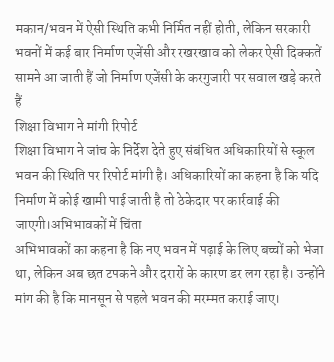मकान/भवन में ऐसी स्थिति कभी निर्मित नहीं होती, लेकिन सरकारी भवनों में कई बार निर्माण एजेंसी और रखरखाव को लेकर ऐसी दिक्कतें सामने आ जाती हैं जो निर्माण एजेंसी के करगुजारी पर सवाल खड़े करते हैं
शिक्षा विभाग ने मांगी रिपोर्ट
शिक्षा विभाग ने जांच के निर्देश देते हुए संबंधित अधिकारियों से स्कूल भवन की स्थिति पर रिपोर्ट मांगी है। अधिकारियों का कहना है कि यदि निर्माण में कोई खामी पाई जाती है तो ठेकेदार पर कार्रवाई की जाएगी।अभिभावकों में चिंता
अभिभावकों का कहना है कि नए भवन में पढ़ाई के लिए बच्चों को भेजा था, लेकिन अब छत टपकने और दरारों के कारण डर लग रहा है। उन्होंने मांग की है कि मानसून से पहले भवन की मरम्मत कराई जाए।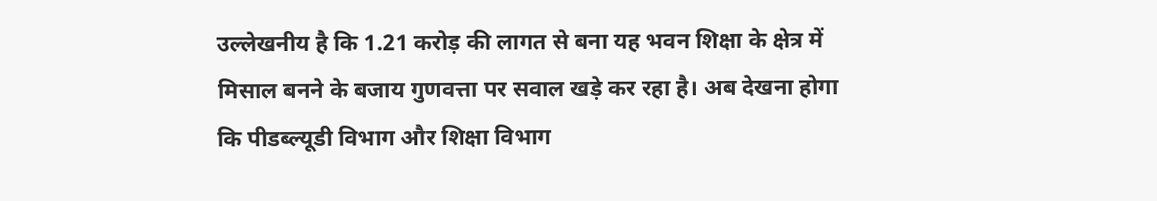उल्लेखनीय है कि 1.21 करोड़ की लागत से बना यह भवन शिक्षा के क्षेत्र में मिसाल बनने के बजाय गुणवत्ता पर सवाल खड़े कर रहा है। अब देखना होगा कि पीडब्ल्यूडी विभाग और शिक्षा विभाग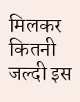मिलकर कितनी जल्दी इस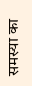समस्या का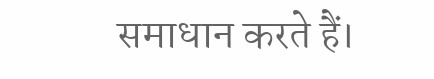समाधान करते हैं।